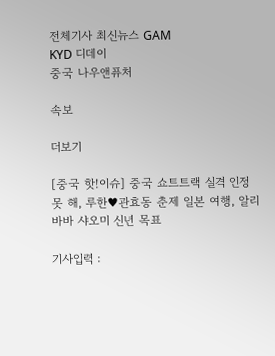전체기사 최신뉴스 GAM
KYD 디데이
중국 나우앤퓨처

속보

더보기

[중국 핫!이슈] 중국 쇼트트랙 실격 인정 못 해, 루한♥관효동 춘제 일본 여행, 알리바바 샤오미 신년 목표

기사입력 :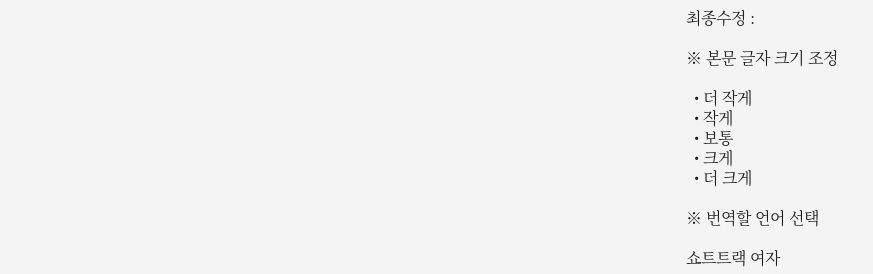최종수정 :

※ 본문 글자 크기 조정

  • 더 작게
  • 작게
  • 보통
  • 크게
  • 더 크게

※ 번역할 언어 선택

쇼트트랙 여자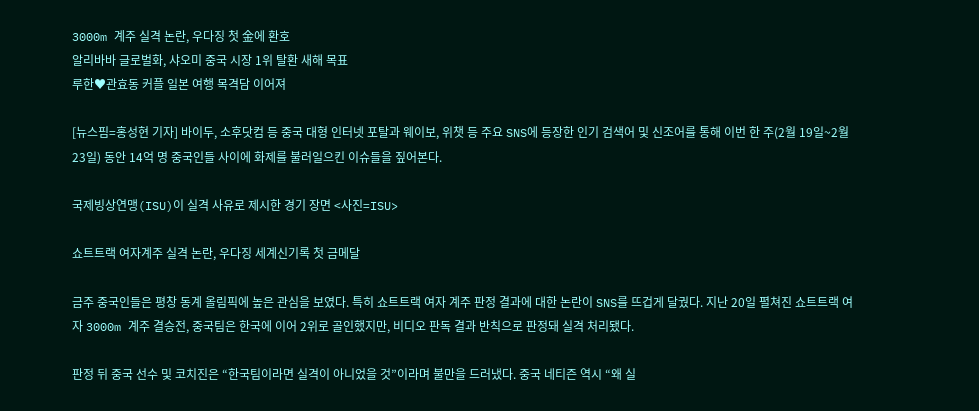3000m 계주 실격 논란, 우다징 첫 金에 환호
알리바바 글로벌화, 샤오미 중국 시장 1위 탈환 새해 목표
루한♥관효동 커플 일본 여행 목격담 이어져

[뉴스핌=홍성현 기자] 바이두, 소후닷컴 등 중국 대형 인터넷 포탈과 웨이보, 위챗 등 주요 SNS에 등장한 인기 검색어 및 신조어를 통해 이번 한 주(2월 19일~2월 23일) 동안 14억 명 중국인들 사이에 화제를 불러일으킨 이슈들을 짚어본다.

국제빙상연맹(ISU)이 실격 사유로 제시한 경기 장면 <사진=ISU>

쇼트트랙 여자계주 실격 논란, 우다징 세계신기록 첫 금메달

금주 중국인들은 평창 동계 올림픽에 높은 관심을 보였다. 특히 쇼트트랙 여자 계주 판정 결과에 대한 논란이 SNS를 뜨겁게 달궜다. 지난 20일 펼쳐진 쇼트트랙 여자 3000m 계주 결승전, 중국팀은 한국에 이어 2위로 골인했지만, 비디오 판독 결과 반칙으로 판정돼 실격 처리됐다.

판정 뒤 중국 선수 및 코치진은 “한국팀이라면 실격이 아니었을 것”이라며 불만을 드러냈다. 중국 네티즌 역시 “왜 실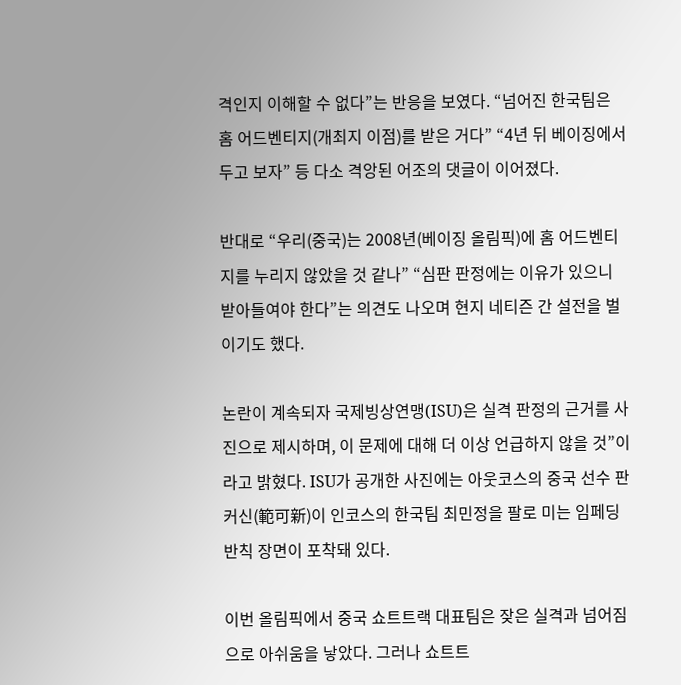격인지 이해할 수 없다”는 반응을 보였다. “넘어진 한국팀은 홈 어드벤티지(개최지 이점)를 받은 거다” “4년 뒤 베이징에서 두고 보자” 등 다소 격앙된 어조의 댓글이 이어졌다.

반대로 “우리(중국)는 2008년(베이징 올림픽)에 홈 어드벤티지를 누리지 않았을 것 같나” “심판 판정에는 이유가 있으니 받아들여야 한다”는 의견도 나오며 현지 네티즌 간 설전을 벌이기도 했다.

논란이 계속되자 국제빙상연맹(ISU)은 실격 판정의 근거를 사진으로 제시하며, 이 문제에 대해 더 이상 언급하지 않을 것”이라고 밝혔다. ISU가 공개한 사진에는 아웃코스의 중국 선수 판커신(範可新)이 인코스의 한국팀 최민정을 팔로 미는 임페딩 반칙 장면이 포착돼 있다.

이번 올림픽에서 중국 쇼트트랙 대표팀은 잦은 실격과 넘어짐으로 아쉬움을 낳았다. 그러나 쇼트트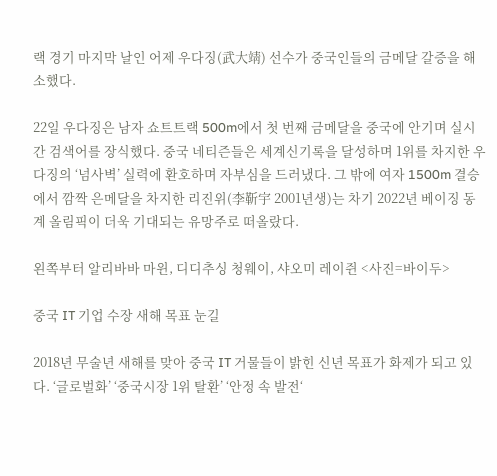랙 경기 마지막 날인 어제 우다징(武大靖) 선수가 중국인들의 금메달 갈증을 해소했다.

22일 우다징은 남자 쇼트트랙 500m에서 첫 번째 금메달을 중국에 안기며 실시간 검색어를 장식했다. 중국 네티즌들은 세계신기록을 달성하며 1위를 차지한 우다징의 ‘넘사벽’ 실력에 환호하며 자부심을 드러냈다. 그 밖에 여자 1500m 결승에서 깜짝 은메달을 차지한 리진위(李靳宇 2001년생)는 차기 2022년 베이징 동계 올림픽이 더욱 기대되는 유망주로 떠올랐다.

왼쪽부터 알리바바 마윈, 디디추싱 청웨이, 샤오미 레이쥔 <사진=바이두>

중국 IT 기업 수장 새해 목표 눈길

2018년 무술년 새해를 맞아 중국 IT 거물들이 밝힌 신년 목표가 화제가 되고 있다. ‘글로벌화’ ‘중국시장 1위 탈환’ ‘안정 속 발전‘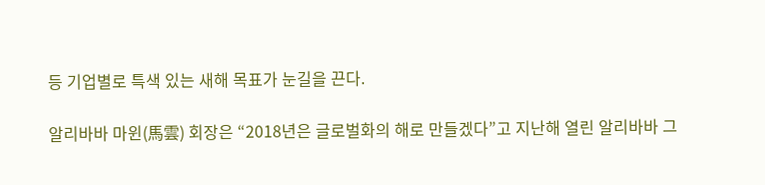등 기업별로 특색 있는 새해 목표가 눈길을 끈다.

알리바바 마윈(馬雲) 회장은 “2018년은 글로벌화의 해로 만들겠다”고 지난해 열린 알리바바 그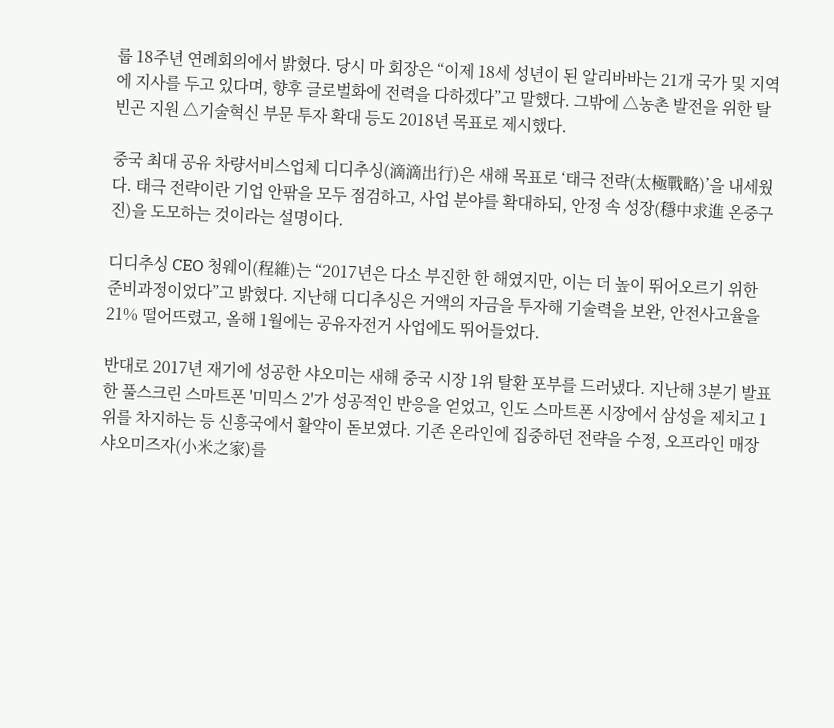룹 18주년 연례회의에서 밝혔다. 당시 마 회장은 “이제 18세 성년이 된 알리바바는 21개 국가 및 지역에 지사를 두고 있다며, 향후 글로벌화에 전력을 다하겠다”고 말했다. 그밖에 △농촌 발전을 위한 탈빈곤 지원 △기술혁신 부문 투자 확대 등도 2018년 목표로 제시했다.

중국 최대 공유 차량서비스업체 디디추싱(滴滴出行)은 새해 목표로 ‘태극 전략(太極戰略)’을 내세웠다. 태극 전략이란 기업 안팎을 모두 점검하고, 사업 분야를 확대하되, 안정 속 성장(穩中求進 온중구진)을 도모하는 것이라는 설명이다.

디디추싱 CEO 청웨이(程維)는 “2017년은 다소 부진한 한 해였지만, 이는 더 높이 뛰어오르기 위한 준비과정이었다”고 밝혔다. 지난해 디디추싱은 거액의 자금을 투자해 기술력을 보완, 안전사고율을 21% 떨어뜨렸고, 올해 1월에는 공유자전거 사업에도 뛰어들었다.

반대로 2017년 재기에 성공한 샤오미는 새해 중국 시장 1위 탈환 포부를 드러냈다. 지난해 3분기 발표한 풀스크린 스마트폰 '미믹스 2'가 성공적인 반응을 얻었고, 인도 스마트폰 시장에서 삼성을 제치고 1위를 차지하는 등 신흥국에서 활약이 돋보였다. 기존 온라인에 집중하던 전략을 수정, 오프라인 매장 샤오미즈자(小米之家)를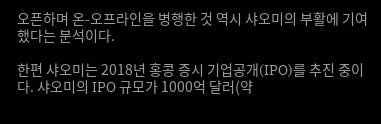오픈하며 온-오프라인을 병행한 것 역시 샤오미의 부활에 기여했다는 분석이다.

한편 샤오미는 2018년 홍콩 증시 기업공개(IPO)를 추진 중이다. 샤오미의 IPO 규모가 1000억 달러(약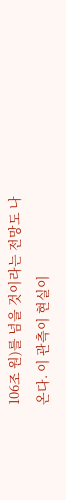106조 원)를 넘을 것이라는 전망도 나온다. 이 관측이 현실이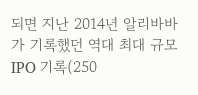되면 지난 2014년 알리바바가 기록했던 역대 최대 규모 IPO 기록(250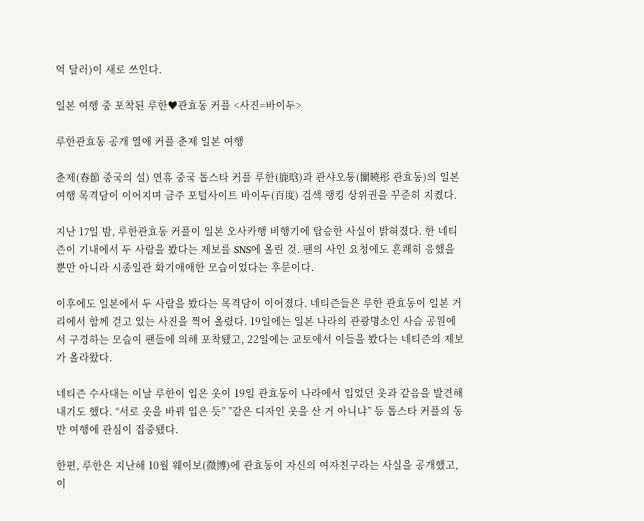억 달러)이 새로 쓰인다.

일본 여행 중 포착된 루한♥관효동 커플 <사진=바이두>

루한관효동 공개 열애 커플 춘제 일본 여행

춘제(春節 중국의 설) 연휴 중국 톱스타 커플 루한(鹿晗)과 관샤오퉁(關曉彤 관효동)의 일본 여행 목격담이 이어지며 금주 포털사이트 바이두(百度) 검색 랭킹 상위권을 꾸준히 지켰다.

지난 17일 밤, 루한관효동 커플이 일본 오사카행 비행기에 탑승한 사실이 밝혀졌다. 한 네티즌이 기내에서 두 사람을 봤다는 제보를 SNS에 올린 것. 팬의 사인 요청에도 흔쾌히 응했을 뿐만 아니라 시종일관 화기애애한 모습이었다는 후문이다.

이후에도 일본에서 두 사람을 봤다는 목격담이 이어졌다. 네티즌들은 루한 관효동이 일본 거리에서 함께 걷고 있는 사진을 찍어 올렸다. 19일에는 일본 나라의 관광명소인 사슴 공원에서 구경하는 모습이 팬들에 의해 포착됐고, 22일에는 교토에서 이들을 봤다는 네티즌의 제보가 올라왔다.

네티즌 수사대는 이날 루한이 입은 옷이 19일 관효동이 나라에서 입었던 옷과 같음을 발견해 내기도 했다. “서로 옷을 바꿔 입은 듯” ”같은 디자인 옷을 산 거 아니냐” 등 톱스타 커플의 동반 여행에 관심이 집중됐다.

한편, 루한은 지난해 10월 웨이보(微博)에 관효동이 자신의 여자친구라는 사실을 공개했고, 이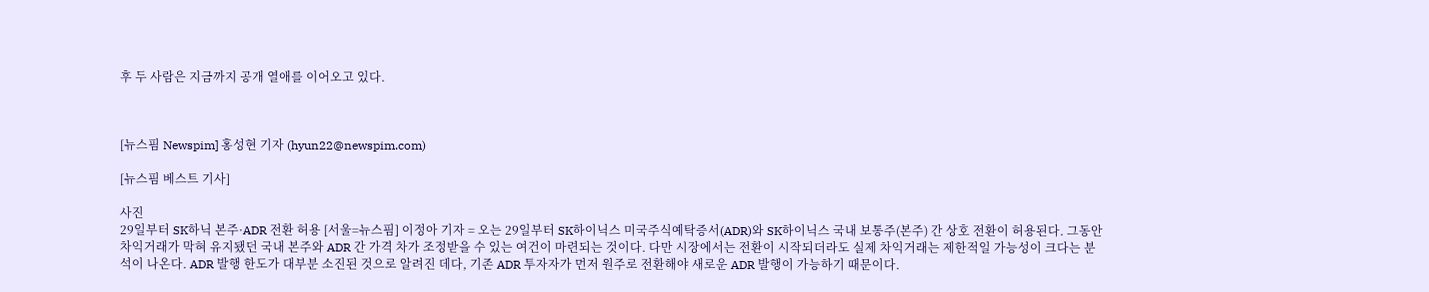후 두 사람은 지금까지 공개 열애를 이어오고 있다.



[뉴스핌 Newspim] 홍성현 기자 (hyun22@newspim.com)

[뉴스핌 베스트 기사]

사진
29일부터 SK하닉 본주·ADR 전환 허용 [서울=뉴스핌] 이정아 기자 = 오는 29일부터 SK하이닉스 미국주식예탁증서(ADR)와 SK하이닉스 국내 보통주(본주) 간 상호 전환이 허용된다. 그동안 차익거래가 막혀 유지됐던 국내 본주와 ADR 간 가격 차가 조정받을 수 있는 여건이 마련되는 것이다. 다만 시장에서는 전환이 시작되더라도 실제 차익거래는 제한적일 가능성이 크다는 분석이 나온다. ADR 발행 한도가 대부분 소진된 것으로 알려진 데다, 기존 ADR 투자자가 먼저 원주로 전환해야 새로운 ADR 발행이 가능하기 때문이다.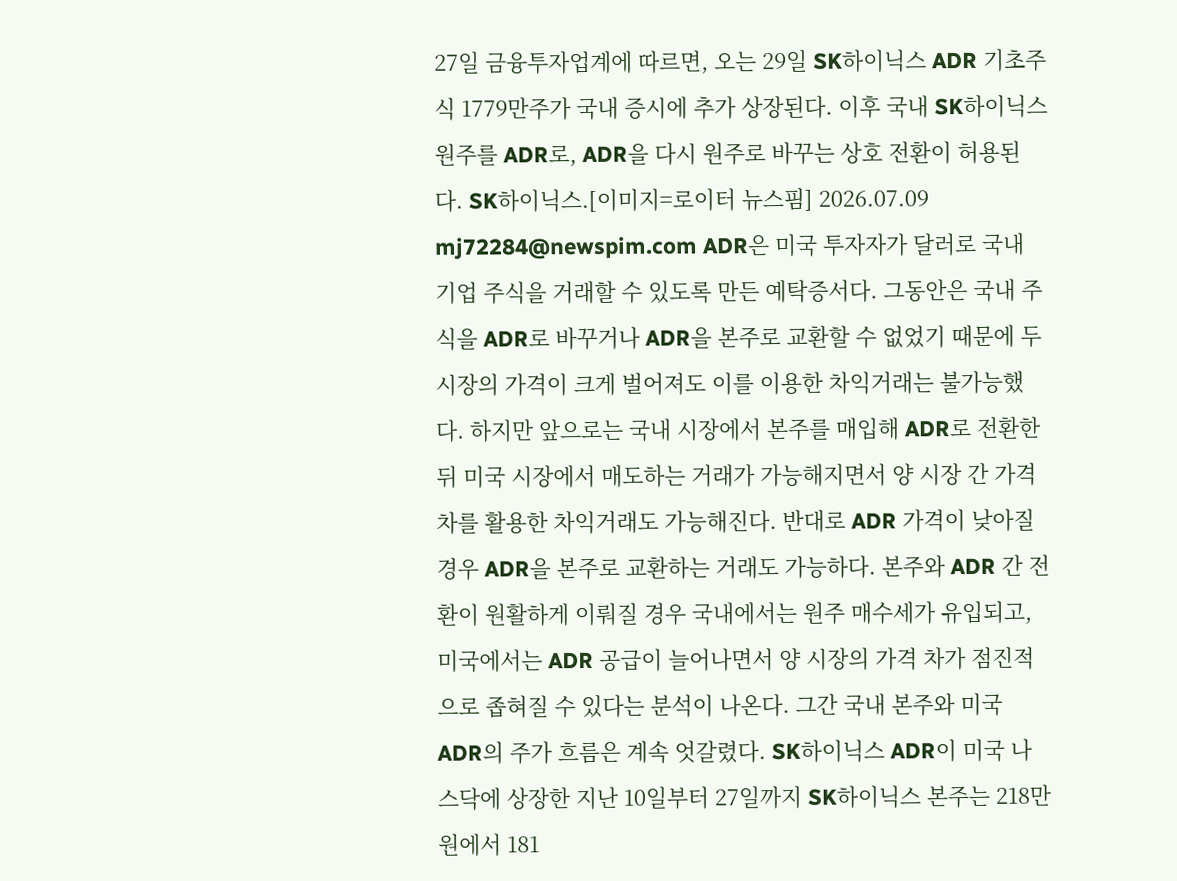27일 금융투자업계에 따르면, 오는 29일 SK하이닉스 ADR 기초주식 1779만주가 국내 증시에 추가 상장된다. 이후 국내 SK하이닉스 원주를 ADR로, ADR을 다시 원주로 바꾸는 상호 전환이 허용된다. SK하이닉스.[이미지=로이터 뉴스핌] 2026.07.09 mj72284@newspim.com ADR은 미국 투자자가 달러로 국내 기업 주식을 거래할 수 있도록 만든 예탁증서다. 그동안은 국내 주식을 ADR로 바꾸거나 ADR을 본주로 교환할 수 없었기 때문에 두 시장의 가격이 크게 벌어져도 이를 이용한 차익거래는 불가능했다. 하지만 앞으로는 국내 시장에서 본주를 매입해 ADR로 전환한 뒤 미국 시장에서 매도하는 거래가 가능해지면서 양 시장 간 가격 차를 활용한 차익거래도 가능해진다. 반대로 ADR 가격이 낮아질 경우 ADR을 본주로 교환하는 거래도 가능하다. 본주와 ADR 간 전환이 원활하게 이뤄질 경우 국내에서는 원주 매수세가 유입되고, 미국에서는 ADR 공급이 늘어나면서 양 시장의 가격 차가 점진적으로 좁혀질 수 있다는 분석이 나온다. 그간 국내 본주와 미국 ADR의 주가 흐름은 계속 엇갈렸다. SK하이닉스 ADR이 미국 나스닥에 상장한 지난 10일부터 27일까지 SK하이닉스 본주는 218만원에서 181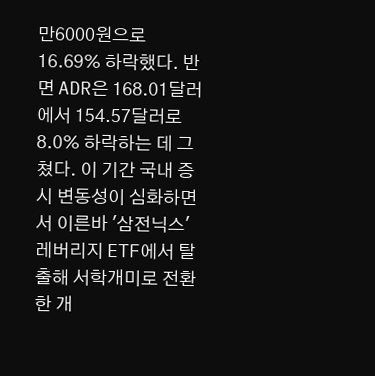만6000원으로 16.69% 하락했다. 반면 ADR은 168.01달러에서 154.57달러로 8.0% 하락하는 데 그쳤다. 이 기간 국내 증시 변동성이 심화하면서 이른바 '삼전닉스' 레버리지 ETF에서 탈출해 서학개미로 전환한 개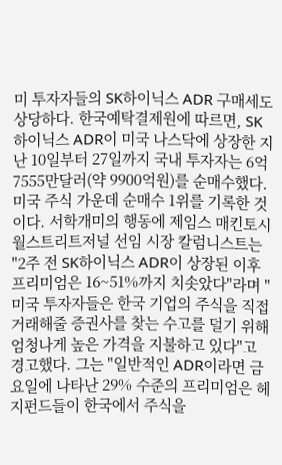미 투자자들의 SK하이닉스 ADR 구매세도 상당하다. 한국예탁결제원에 따르면, SK하이닉스 ADR이 미국 나스닥에 상장한 지난 10일부터 27일까지 국내 투자자는 6억7555만달러(약 9900억원)를 순매수했다. 미국 주식 가운데 순매수 1위를 기록한 것이다. 서학개미의 행동에 제임스 매킨토시 월스트리트저널 선임 시장 칼럼니스트는 "2주 전 SK하이닉스 ADR이 상장된 이후 프리미엄은 16~51%까지 치솟았다"라며 "미국 투자자들은 한국 기업의 주식을 직접 거래해줄 증권사를 찾는 수고를 덜기 위해 엄청나게 높은 가격을 지불하고 있다"고 경고했다. 그는 "일반적인 ADR이라면 금요일에 나타난 29% 수준의 프리미엄은 헤지펀드들이 한국에서 주식을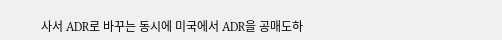사서 ADR로 바꾸는 동시에 미국에서 ADR을 공매도하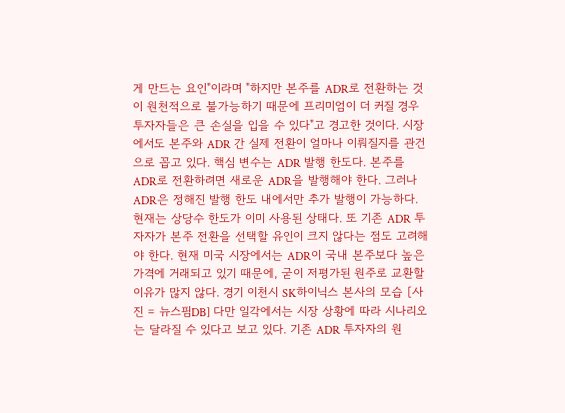게 만드는 요인"이라며 "하지만 본주를 ADR로 전환하는 것이 원천적으로 불가능하기 때문에 프리미엄이 더 커질 경우 투자자들은 큰 손실을 입을 수 있다"고 경고한 것이다. 시장에서도 본주와 ADR 간 실제 전환이 얼마나 이뤄질지를 관건으로 꼽고 있다. 핵심 변수는 ADR 발행 한도다. 본주를 ADR로 전환하려면 새로운 ADR을 발행해야 한다. 그러나 ADR은 정해진 발행 한도 내에서만 추가 발행이 가능하다. 현재는 상당수 한도가 이미 사용된 상태다. 또 기존 ADR 투자자가 본주 전환을 선택할 유인이 크지 않다는 점도 고려해야 한다. 현재 미국 시장에서는 ADR이 국내 본주보다 높은 가격에 거래되고 있기 때문에, 굳이 저평가된 원주로 교환할 이유가 많지 않다. 경기 이천시 SK하이닉스 본사의 모습 [사진 = 뉴스핌DB] 다만 일각에서는 시장 상황에 따라 시나리오는 달라질 수 있다고 보고 있다. 기존 ADR 투자자의 원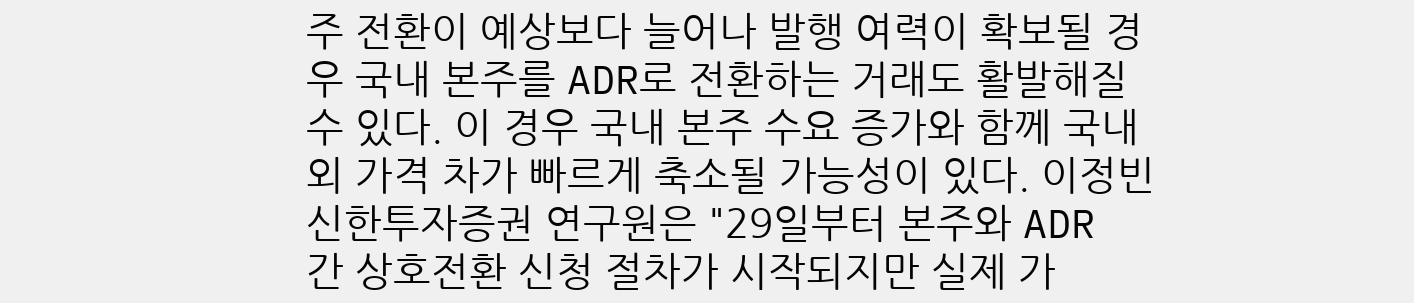주 전환이 예상보다 늘어나 발행 여력이 확보될 경우 국내 본주를 ADR로 전환하는 거래도 활발해질 수 있다. 이 경우 국내 본주 수요 증가와 함께 국내외 가격 차가 빠르게 축소될 가능성이 있다. 이정빈 신한투자증권 연구원은 "29일부터 본주와 ADR 간 상호전환 신청 절차가 시작되지만 실제 가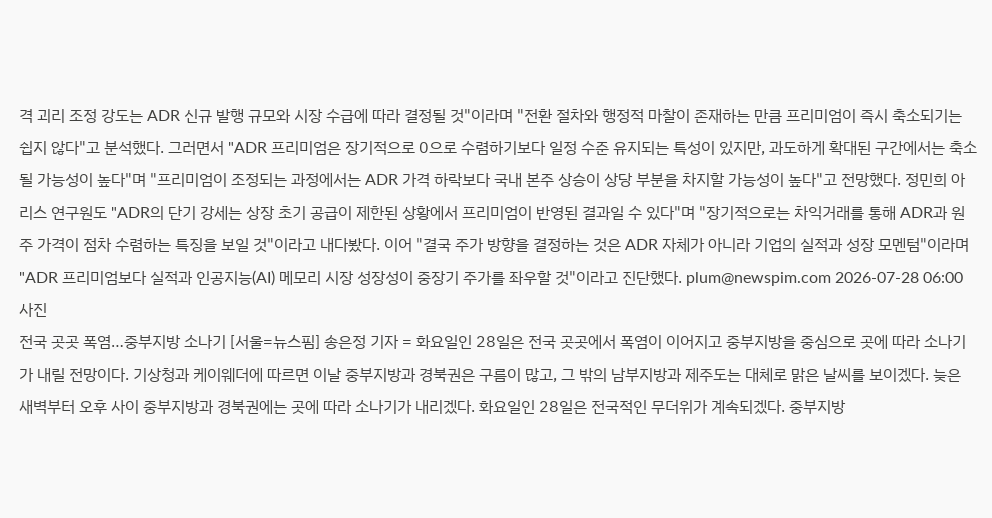격 괴리 조정 강도는 ADR 신규 발행 규모와 시장 수급에 따라 결정될 것"이라며 "전환 절차와 행정적 마찰이 존재하는 만큼 프리미엄이 즉시 축소되기는 쉽지 않다"고 분석했다. 그러면서 "ADR 프리미엄은 장기적으로 0으로 수렴하기보다 일정 수준 유지되는 특성이 있지만, 과도하게 확대된 구간에서는 축소될 가능성이 높다"며 "프리미엄이 조정되는 과정에서는 ADR 가격 하락보다 국내 본주 상승이 상당 부분을 차지할 가능성이 높다"고 전망했다. 정민희 아리스 연구원도 "ADR의 단기 강세는 상장 초기 공급이 제한된 상황에서 프리미엄이 반영된 결과일 수 있다"며 "장기적으로는 차익거래를 통해 ADR과 원주 가격이 점차 수렴하는 특징을 보일 것"이라고 내다봤다. 이어 "결국 주가 방향을 결정하는 것은 ADR 자체가 아니라 기업의 실적과 성장 모멘텀"이라며 "ADR 프리미엄보다 실적과 인공지능(AI) 메모리 시장 성장성이 중장기 주가를 좌우할 것"이라고 진단했다. plum@newspim.com 2026-07-28 06:00
사진
전국 곳곳 폭염…중부지방 소나기 [서울=뉴스핌] 송은정 기자 = 화요일인 28일은 전국 곳곳에서 폭염이 이어지고 중부지방을 중심으로 곳에 따라 소나기가 내릴 전망이다. 기상청과 케이웨더에 따르면 이날 중부지방과 경북권은 구름이 많고, 그 밖의 남부지방과 제주도는 대체로 맑은 날씨를 보이겠다. 늦은 새벽부터 오후 사이 중부지방과 경북권에는 곳에 따라 소나기가 내리겠다. 화요일인 28일은 전국적인 무더위가 계속되겠다. 중부지방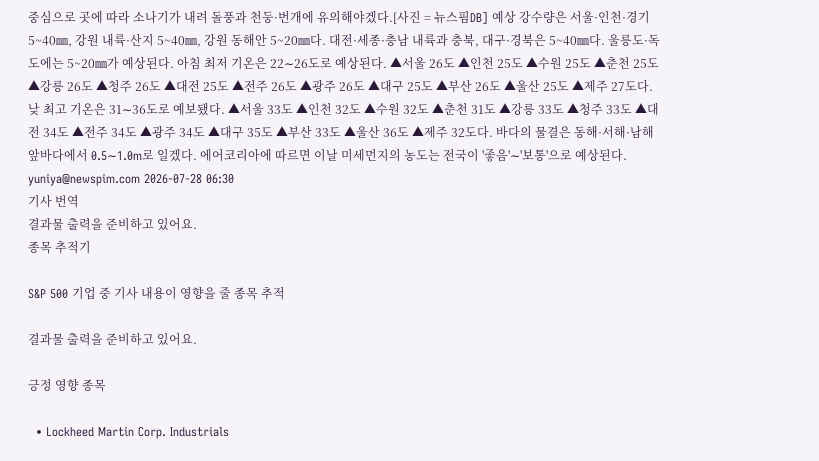중심으로 곳에 따라 소나기가 내려 돌풍과 천둥·번개에 유의해야겠다.[사진 = 뉴스핌DB] 예상 강수량은 서울·인천·경기 5~40㎜, 강원 내륙·산지 5~40㎜, 강원 동해안 5~20㎜다. 대전·세종·충남 내륙과 충북, 대구·경북은 5~40㎜다. 울릉도·독도에는 5~20㎜가 예상된다. 아침 최저 기온은 22∼26도로 예상된다. ▲서울 26도 ▲인천 25도 ▲수원 25도 ▲춘천 25도 ▲강릉 26도 ▲청주 26도 ▲대전 25도 ▲전주 26도 ▲광주 26도 ▲대구 25도 ▲부산 26도 ▲울산 25도 ▲제주 27도다. 낮 최고 기온은 31∼36도로 예보됐다. ▲서울 33도 ▲인천 32도 ▲수원 32도 ▲춘천 31도 ▲강릉 33도 ▲청주 33도 ▲대전 34도 ▲전주 34도 ▲광주 34도 ▲대구 35도 ▲부산 33도 ▲울산 36도 ▲제주 32도다. 바다의 물결은 동해·서해·남해 앞바다에서 0.5∼1.0m로 일겠다. 에어코리아에 따르면 이날 미세먼지의 농도는 전국이 '좋음'∼'보통'으로 예상된다. yuniya@newspim.com 2026-07-28 06:30
기사 번역
결과물 출력을 준비하고 있어요.
종목 추적기

S&P 500 기업 중 기사 내용이 영향을 줄 종목 추적

결과물 출력을 준비하고 있어요.

긍정 영향 종목

  • Lockheed Martin Corp. Industrials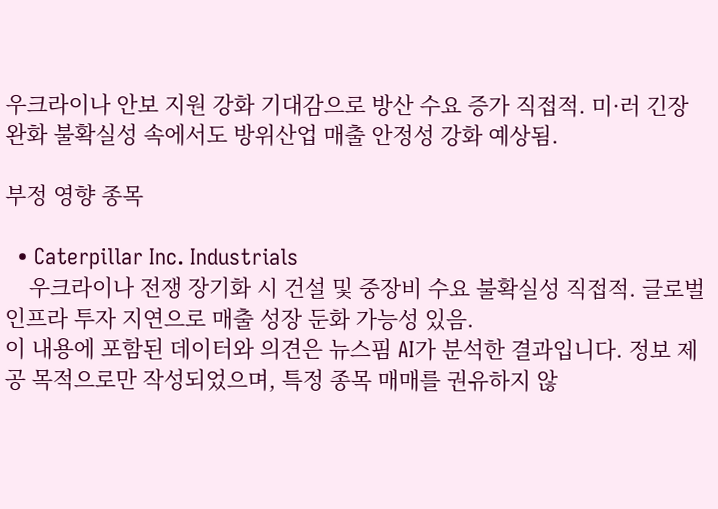우크라이나 안보 지원 강화 기대감으로 방산 수요 증가 직접적. 미·러 긴장 완화 불확실성 속에서도 방위산업 매출 안정성 강화 예상됨.

부정 영향 종목

  • Caterpillar Inc. Industrials
    우크라이나 전쟁 장기화 시 건설 및 중장비 수요 불확실성 직접적. 글로벌 인프라 투자 지연으로 매출 성장 둔화 가능성 있음.
이 내용에 포함된 데이터와 의견은 뉴스핌 AI가 분석한 결과입니다. 정보 제공 목적으로만 작성되었으며, 특정 종목 매매를 권유하지 않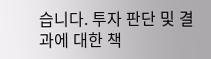습니다. 투자 판단 및 결과에 대한 책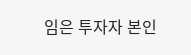임은 투자자 본인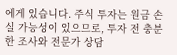에게 있습니다. 주식 투자는 원금 손실 가능성이 있으므로, 투자 전 충분한 조사와 전문가 상담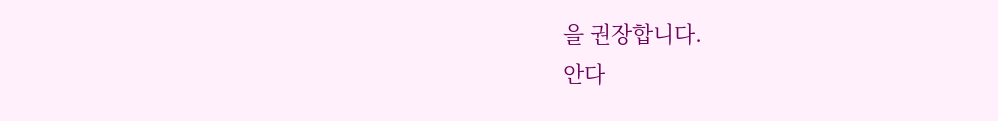을 권장합니다.
안다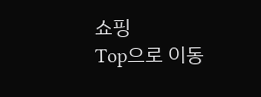쇼핑
Top으로 이동